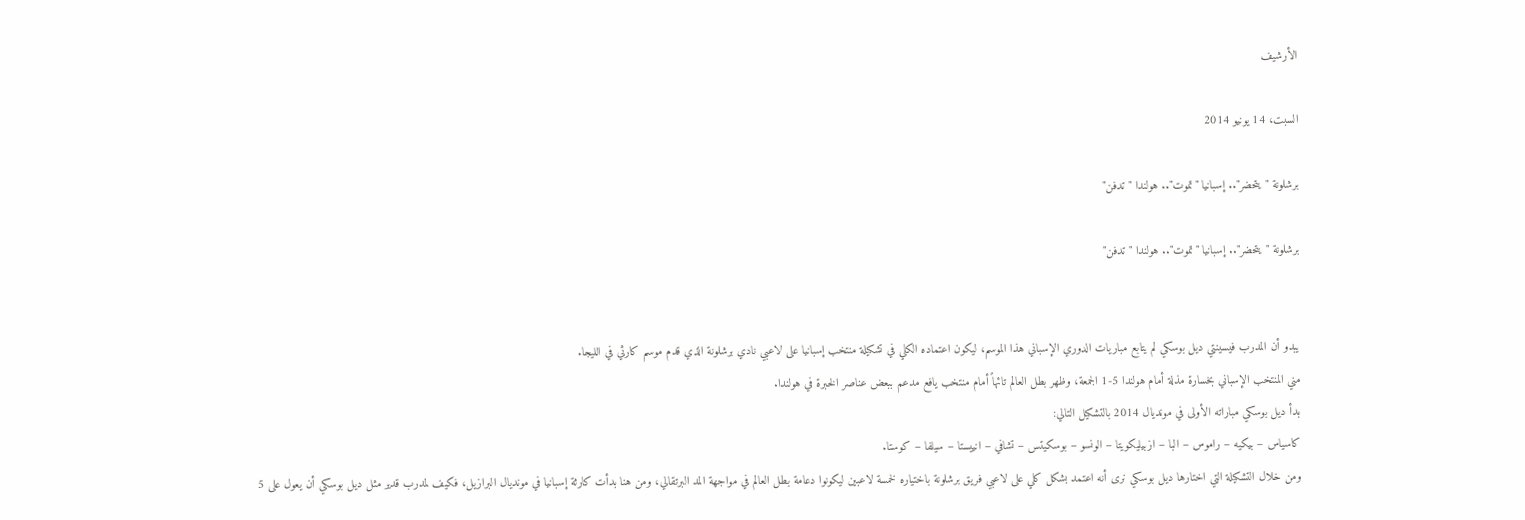الأرشيف

السبت، 14 يونيو 2014

برشلونة "يتحضر".. إسبانيا "تموت".. هولندا "تدفن"

برشلونة "يتحضر".. إسبانيا "تموت".. هولندا "تدفن"


يبدو أن المدرب فيسينتي ديل بوسكي لم يتابع مباريات الدوري الإسباني هذا الموسم، ليكون اعتماده الكلي في تشكيلة منتخب إسبانيا على لاعبي نادي برشلونة الذي قدم موسم كارثي في الليجا.
مني المنتخب الإسباني بخسارة مذلة أمام هولندا 5-1 الجمعة، وظهر بطل العالم تائهاً أمام منتخب يافع مدعم ببعض عناصر الخبرة في هولندا.
بدأ ديل بوسكي مباراته الأولى في مونديال 2014 بالتشكيل التالي:
كاسياس – بيكيه – راموس – البا – ازبيليكويتا – الونسو – بوسكيتس – تشافي – انييستا – سيلفا – كوستا.
ومن خلال التشكيلة التي اختارها ديل بوسكي نرى أنه اعتمد بشكل كلي على لاعبي فريق برشلونة باختياره لخمسة لاعبين ليكونوا دعامة بطل العالم في مواجهة المد البرتقالي، ومن هنا بدأت كارثة إسبانيا في مونديال البرازيل، فكيف لمدرب قدير مثل ديل بوسكي أن يعول على 5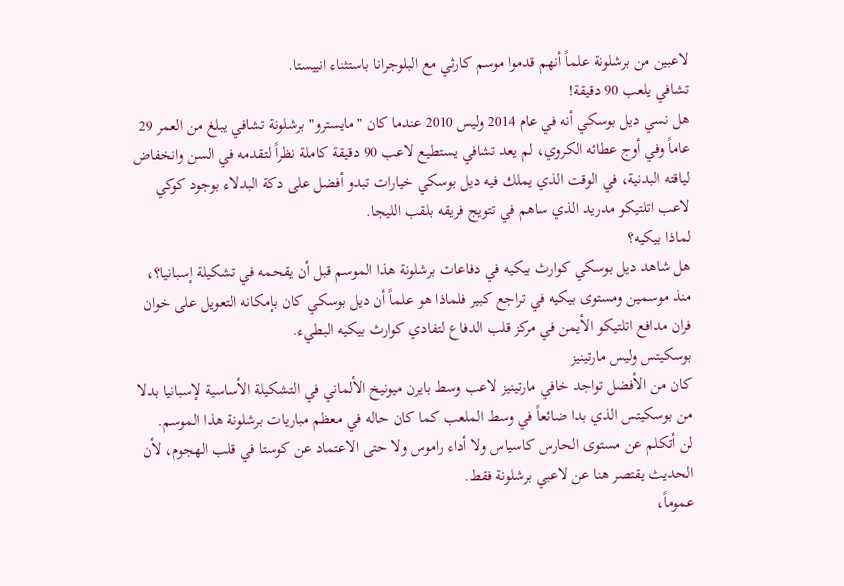لاعبين من برشلونة علماً أنهم قدموا موسم كارثي مع البلوجرانا باستثناء انييستا.
تشافي يلعب 90 دقيقة!
هل نسي ديل بوسكي أنه في عام 2014 وليس 2010 عندما كان "مايسترو" برشلونة تشافي يبلغ من العمر 29 عاماً وفي أوج عطائه الكروي، لم يعد تشافي يستطيع لاعب 90 دقيقة كاملة نظراً لتقدمه في السن وانخفاض لياقته البدنية، في الوقت الذي يملك فيه ديل بوسكي خيارات تبدو أفضل على دكة البدلاء بوجود كوكي لاعب اتلتيكو مدريد الذي ساهم في تتويج فريقه بلقب الليجا.
لماذا بيكيه؟
هل شاهد ديل بوسكي كوارث بيكيه في دفاعات برشلونة هذا الموسم قبل أن يقحمه في تشكيلة إسبانيا؟، منذ موسمين ومستوى بيكيه في تراجع كبير فلماذا هو علماً أن ديل بوسكي كان بإمكانه التعويل على خوان فران مدافع اتلتيكو الأيمن في مركز قلب الدفاع لتفادي كوارث بيكيه البطيء.
بوسكيتس وليس مارتينيز
كان من الأفضل تواجد خافي مارتينيز لاعب وسط بايرن ميونيخ الألماني في التشكيلة الأساسية لإسبانيا بدلا من بوسكيتس الذي بدا ضائعاً في وسط الملعب كما كان حاله في معظم مباريات برشلونة هذا الموسم.
لن أتكلم عن مستوى الحارس كاسياس ولا أداء راموس ولا حتى الاعتماد عن كوستا في قلب الهجوم، لأن الحديث يقتصر هنا عن لاعبي برشلونة فقط.
عموماً،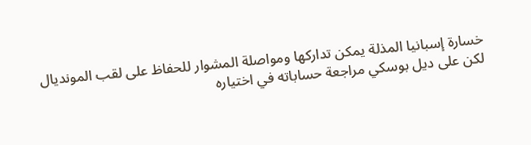خسارة إسبانيا المذلة يمكن تداركها ومواصلة المشوار للحفاظ على لقب المونديال لكن على ديل بوسكي مراجعة حساباته في اختياره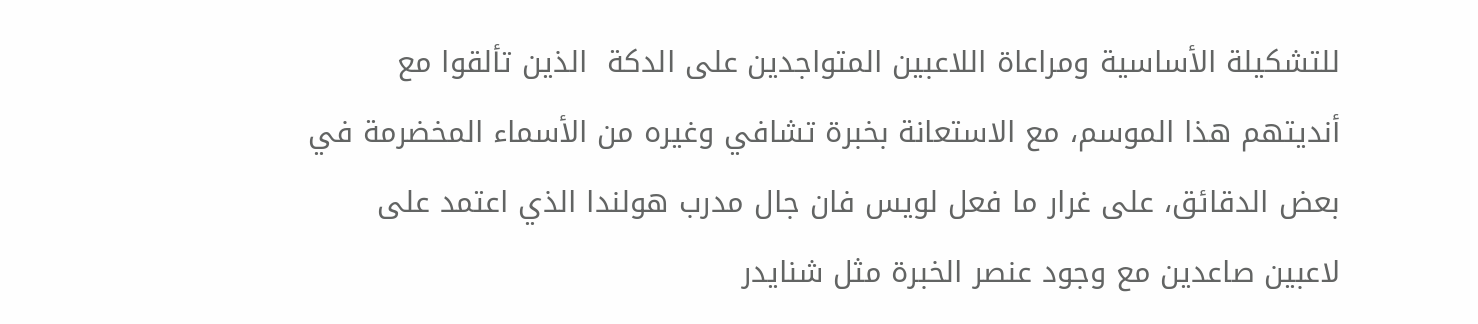للتشكيلة الأساسية ومراعاة اللاعبين المتواجدين على الدكة  الذين تألقوا مع أنديتهم هذا الموسم، مع الاستعانة بخبرة تشافي وغيره من الأسماء المخضرمة في بعض الدقائق، على غرار ما فعل لويس فان جال مدرب هولندا الذي اعتمد على لاعبين صاعدين مع وجود عنصر الخبرة مثل شنايدر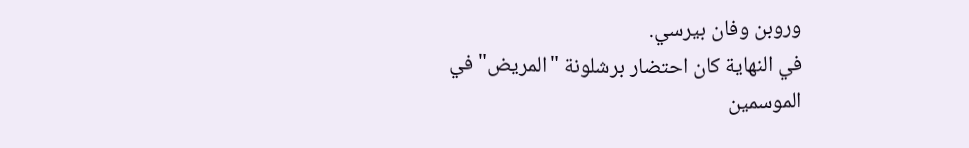وروبن وفان بيرسي.
في النهاية كان احتضار برشلونة "المريض" في الموسمين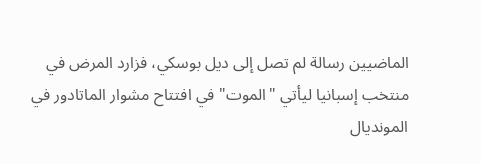الماضيين رسالة لم تصل إلى ديل بوسكي، فزارد المرض في منتخب إسبانيا ليأتي "الموت" في افتتاح مشوار الماتادور في المونديال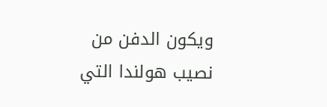ويكون الدفن من نصيب هولندا التي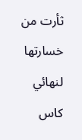ثأرت من خسارتها لنهائي كاس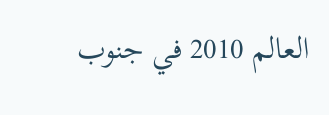العالم 2010 في جنوب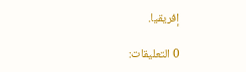إفريقيا.

0 التعليقات: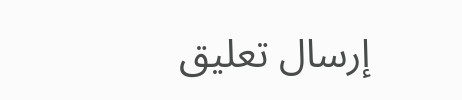إرسال تعليق